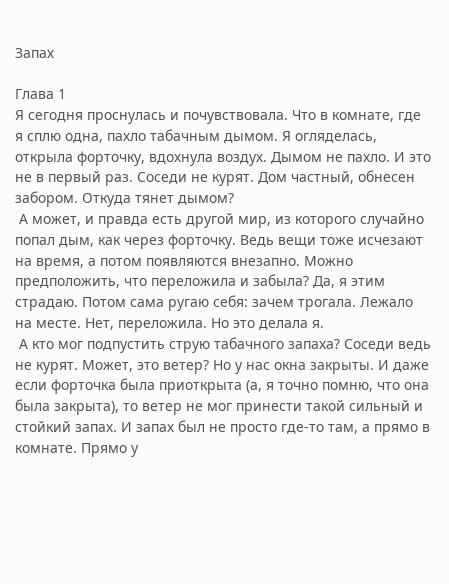Запах

Глава 1
Я сегодня проснулась и почувствовала. Что в комнате, где я сплю одна, пахло табачным дымом. Я огляделась, открыла форточку, вдохнула воздух. Дымом не пахло. И это не в первый раз. Соседи не курят. Дом частный, обнесен забором. Откуда тянет дымом?
 А может, и правда есть другой мир, из которого случайно попал дым, как через форточку. Ведь вещи тоже исчезают на время, а потом появляются внезапно. Можно предположить, что переложила и забыла? Да, я этим страдаю. Потом сама ругаю себя: зачем трогала. Лежало на месте. Нет, переложила. Но это делала я.
 А кто мог подпустить струю табачного запаха? Соседи ведь не курят. Может, это ветер? Но у нас окна закрыты. И даже если форточка была приоткрыта (а, я точно помню, что она была закрыта), то ветер не мог принести такой сильный и стойкий запах. И запах был не просто где-то там, а прямо в комнате. Прямо у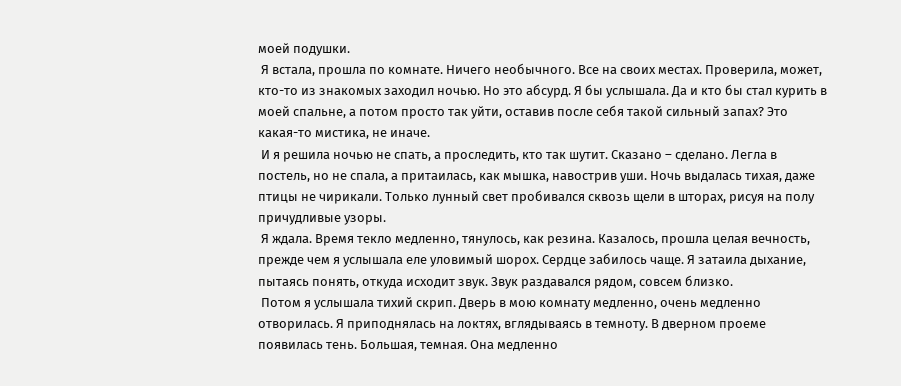моей подушки.
 Я встала, прошла по комнате. Ничего необычного. Все на своих местах. Проверила, может, кто-то из знакомых заходил ночью. Но это абсурд. Я бы услышала. Да и кто бы стал курить в моей спальне, а потом просто так уйти, оставив после себя такой сильный запах? Это какая-то мистика, не иначе.
 И я решила ночью не спать, а проследить, кто так шутит. Сказано – сделано. Легла в постель, но не спала, а притаилась, как мышка, навострив уши. Ночь выдалась тихая, даже птицы не чирикали. Только лунный свет пробивался сквозь щели в шторах, рисуя на полу причудливые узоры.
 Я ждала. Время текло медленно, тянулось, как резина. Казалось, прошла целая вечность, прежде чем я услышала еле уловимый шорох. Сердце забилось чаще. Я затаила дыхание, пытаясь понять, откуда исходит звук. Звук раздавался рядом, совсем близко.
 Потом я услышала тихий скрип. Дверь в мою комнату медленно, очень медленно отворилась. Я приподнялась на локтях, вглядываясь в темноту. В дверном проеме появилась тень. Большая, темная. Она медленно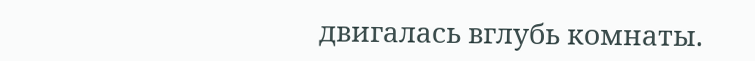двигалась вглубь комнаты.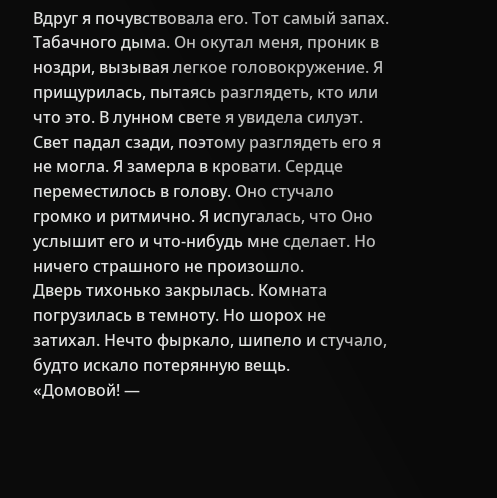Вдруг я почувствовала его. Тот самый запах. Табачного дыма. Он окутал меня, проник в ноздри, вызывая легкое головокружение. Я прищурилась, пытаясь разглядеть, кто или что это. В лунном свете я увидела силуэт. Свет падал сзади, поэтому разглядеть его я не могла. Я замерла в кровати. Сердце переместилось в голову. Оно стучало громко и ритмично. Я испугалась, что Оно услышит его и что-нибудь мне сделает. Но ничего страшного не произошло.
Дверь тихонько закрылась. Комната погрузилась в темноту. Но шорох не затихал. Нечто фыркало, шипело и стучало, будто искало потерянную вещь.
«Домовой! —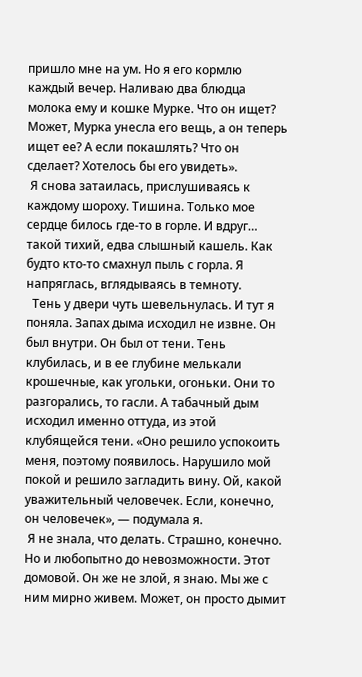пришло мне на ум. Но я его кормлю каждый вечер. Наливаю два блюдца молока ему и кошке Мурке. Что он ищет? Может, Мурка унесла его вещь, а он теперь ищет ее? А если покашлять? Что он сделает? Хотелось бы его увидеть».
 Я снова затаилась, прислушиваясь к каждому шороху. Тишина. Только мое сердце билось где-то в горле. И вдруг… такой тихий, едва слышный кашель. Как будто кто-то смахнул пыль с горла. Я напряглась, вглядываясь в темноту.
  Тень у двери чуть шевельнулась. И тут я поняла. Запах дыма исходил не извне. Он был внутри. Он был от тени. Тень клубилась, и в ее глубине мелькали крошечные, как угольки, огоньки. Они то разгорались, то гасли. А табачный дым исходил именно оттуда, из этой клубящейся тени. «Оно решило успокоить меня, поэтому появилось. Нарушило мой покой и решило загладить вину. Ой, какой уважительный человечек. Если, конечно, он человечек», — подумала я.
 Я не знала, что делать. Страшно, конечно. Но и любопытно до невозможности. Этот домовой. Он же не злой, я знаю. Мы же с ним мирно живем. Может, он просто дымит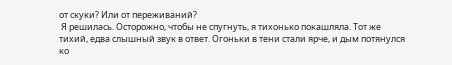от скуки? Или от переживаний?
 Я решилась. Осторожно, чтобы не спугнуть, я тихонько покашляла. Тот же тихий, едва слышный звук в ответ. Огоньки в тени стали ярче, и дым потянулся ко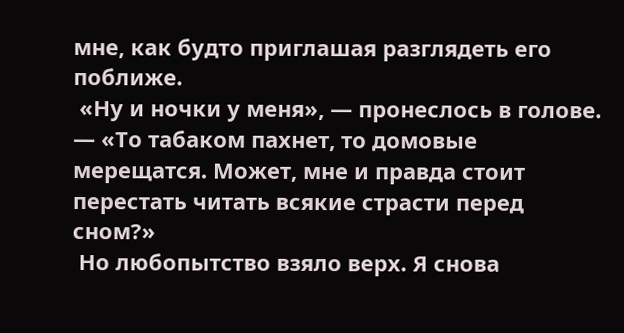мне, как будто приглашая разглядеть его поближе.
 «Ну и ночки у меня», — пронеслось в голове. — «То табаком пахнет, то домовые мерещатся. Может, мне и правда стоит перестать читать всякие страсти перед сном?»
 Но любопытство взяло верх. Я снова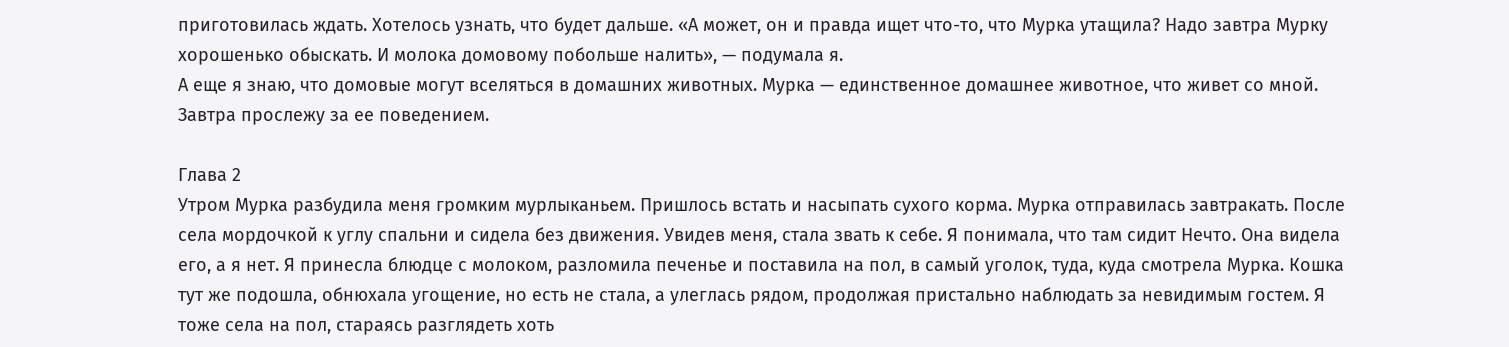приготовилась ждать. Хотелось узнать, что будет дальше. «А может, он и правда ищет что-то, что Мурка утащила? Надо завтра Мурку хорошенько обыскать. И молока домовому побольше налить», — подумала я.
А еще я знаю, что домовые могут вселяться в домашних животных. Мурка — единственное домашнее животное, что живет со мной. Завтра прослежу за ее поведением.

Глава 2
Утром Мурка разбудила меня громким мурлыканьем. Пришлось встать и насыпать сухого корма. Мурка отправилась завтракать. После села мордочкой к углу спальни и сидела без движения. Увидев меня, стала звать к себе. Я понимала, что там сидит Нечто. Она видела его, а я нет. Я принесла блюдце с молоком, разломила печенье и поставила на пол, в самый уголок, туда, куда смотрела Мурка. Кошка тут же подошла, обнюхала угощение, но есть не стала, а улеглась рядом, продолжая пристально наблюдать за невидимым гостем. Я тоже села на пол, стараясь разглядеть хоть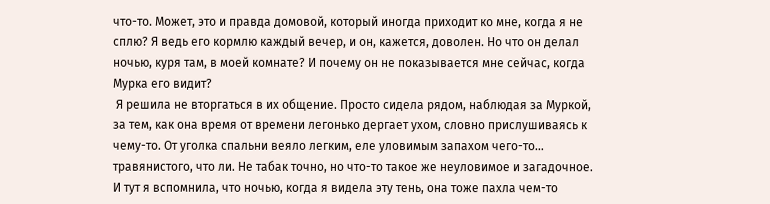что-то. Может, это и правда домовой, который иногда приходит ко мне, когда я не сплю? Я ведь его кормлю каждый вечер, и он, кажется, доволен. Но что он делал ночью, куря там, в моей комнате? И почему он не показывается мне сейчас, когда Мурка его видит?
 Я решила не вторгаться в их общение. Просто сидела рядом, наблюдая за Муркой, за тем, как она время от времени легонько дергает ухом, словно прислушиваясь к чему-то. От уголка спальни веяло легким, еле уловимым запахом чего-то… травянистого, что ли. Не табак точно, но что-то такое же неуловимое и загадочное. И тут я вспомнила, что ночью, когда я видела эту тень, она тоже пахла чем-то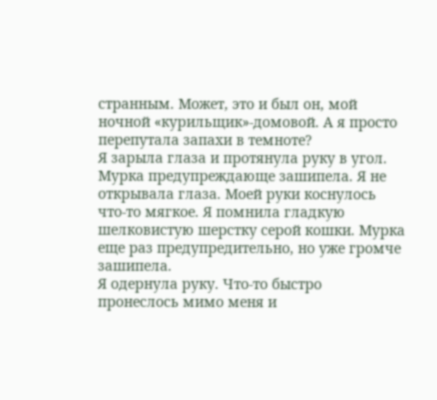странным. Может, это и был он, мой ночной «курильщик»-домовой. А я просто перепутала запахи в темноте?
Я зарыла глаза и протянула руку в угол. Мурка предупреждающе зашипела. Я не открывала глаза. Моей руки коснулось что-то мягкое. Я помнила гладкую шелковистую шерстку серой кошки. Мурка еще раз предупредительно, но уже громче зашипела.
Я одернула руку. Что-то быстро пронеслось мимо меня и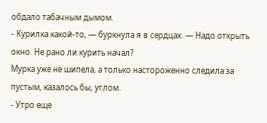обдало табачным дымом.
- Курилка какой-то, — буркнула я в сердцах. — Надо открыть окно. Не рано ли курить начал?
Мурка уже не шипела, а только настороженно следила за пустым, казалось бы, углом.
- Утро еще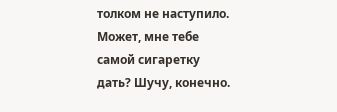толком не наступило. Может, мне тебе самой сигаретку дать? Шучу, конечно.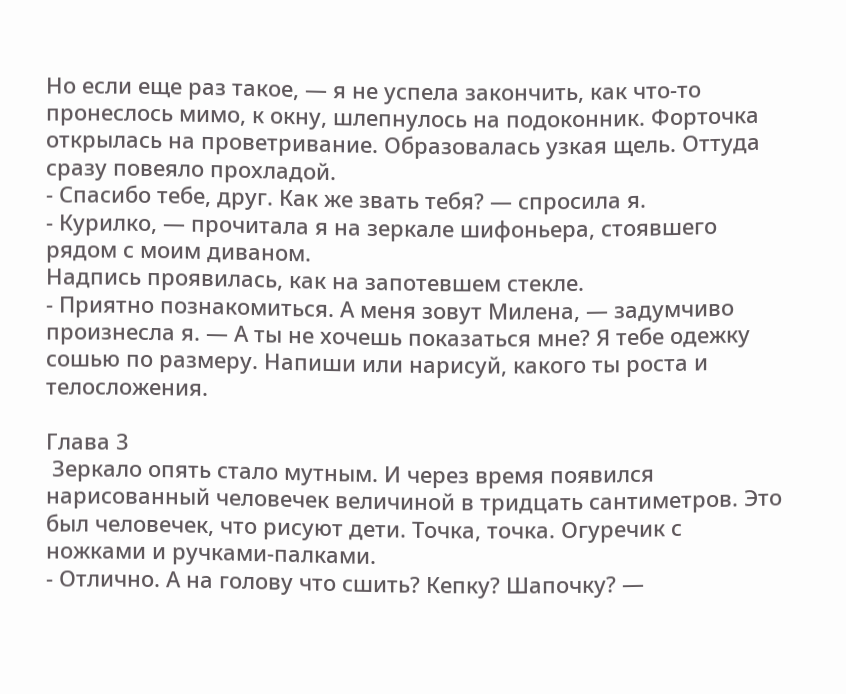Но если еще раз такое, — я не успела закончить, как что-то пронеслось мимо, к окну, шлепнулось на подоконник. Форточка открылась на проветривание. Образовалась узкая щель. Оттуда сразу повеяло прохладой.
- Спасибо тебе, друг. Как же звать тебя? — спросила я.
- Курилко, — прочитала я на зеркале шифоньера, стоявшего рядом с моим диваном.
Надпись проявилась, как на запотевшем стекле.
- Приятно познакомиться. А меня зовут Милена, — задумчиво произнесла я. — А ты не хочешь показаться мне? Я тебе одежку сошью по размеру. Напиши или нарисуй, какого ты роста и телосложения.

Глава 3
 Зеркало опять стало мутным. И через время появился нарисованный человечек величиной в тридцать сантиметров. Это был человечек, что рисуют дети. Точка, точка. Огуречик с ножками и ручками-палками.
- Отлично. А на голову что сшить? Кепку? Шапочку? —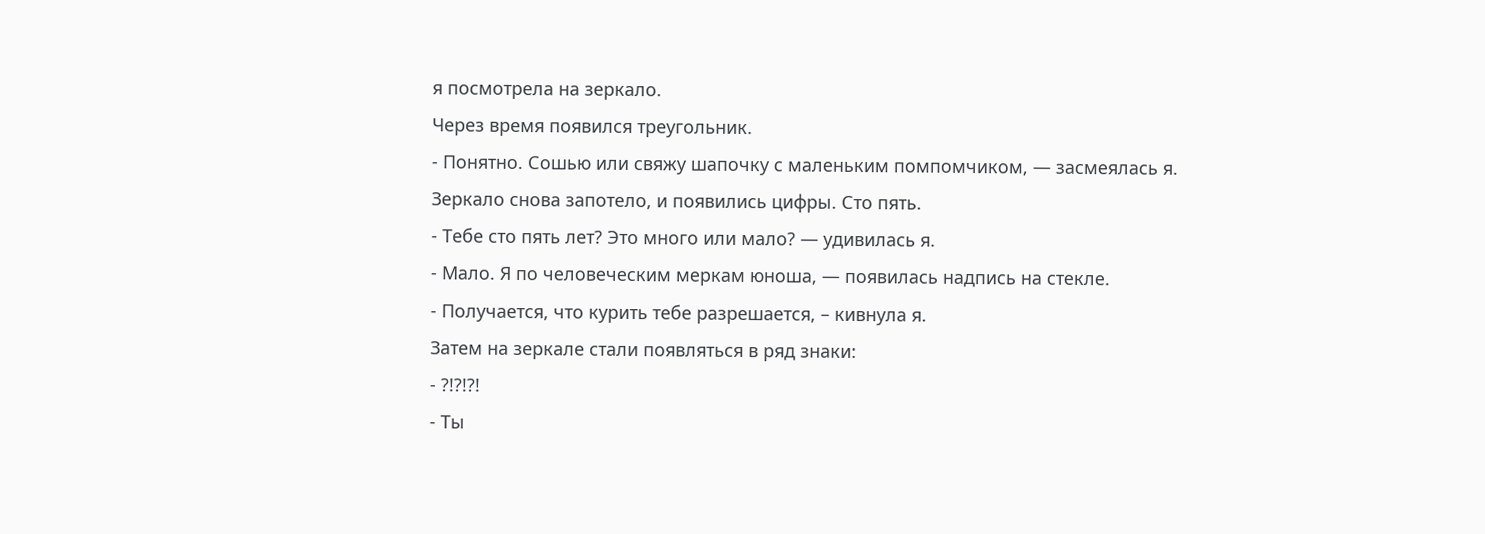я посмотрела на зеркало.
Через время появился треугольник.
- Понятно. Сошью или свяжу шапочку с маленьким помпомчиком, — засмеялась я.
Зеркало снова запотело, и появились цифры. Сто пять.
- Тебе сто пять лет? Это много или мало? — удивилась я.
- Мало. Я по человеческим меркам юноша, — появилась надпись на стекле.
- Получается, что курить тебе разрешается, – кивнула я.
Затем на зеркале стали появляться в ряд знаки:
- ?!?!?!
- Ты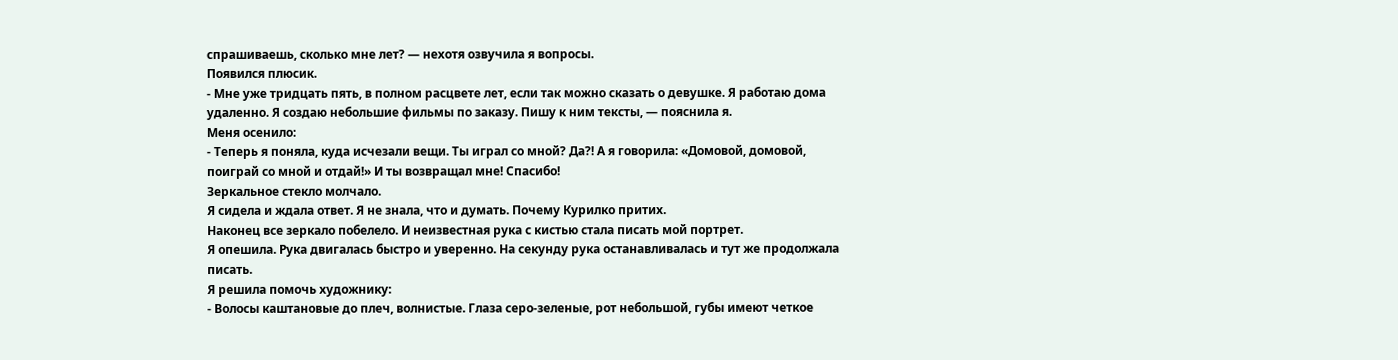спрашиваешь, сколько мне лет? — нехотя озвучила я вопросы.
Появился плюсик.
- Мне уже тридцать пять, в полном расцвете лет, если так можно сказать о девушке. Я работаю дома удаленно. Я создаю небольшие фильмы по заказу. Пишу к ним тексты, — пояснила я.
Меня осенило:
- Теперь я поняла, куда исчезали вещи. Ты играл со мной? Да?! А я говорила: «Домовой, домовой, поиграй со мной и отдай!» И ты возвращал мне! Спасибо!
Зеркальное стекло молчало.
Я сидела и ждала ответ. Я не знала, что и думать. Почему Курилко притих.
Наконец все зеркало побелело. И неизвестная рука с кистью стала писать мой портрет.
Я опешила. Рука двигалась быстро и уверенно. На секунду рука останавливалась и тут же продолжала писать.
Я решила помочь художнику:
- Волосы каштановые до плеч, волнистые. Глаза серо-зеленые, рот небольшой, губы имеют четкое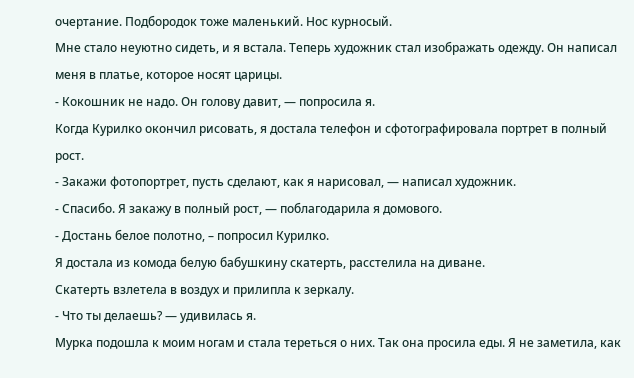очертание. Подбородок тоже маленький. Нос курносый.
Мне стало неуютно сидеть, и я встала. Теперь художник стал изображать одежду. Он написал меня в платье, которое носят царицы.
- Кокошник не надо. Он голову давит, — попросила я.
Когда Курилко окончил рисовать, я достала телефон и сфотографировала портрет в полный рост.
- Закажи фотопортрет, пусть сделают, как я нарисовал, — написал художник.
- Спасибо. Я закажу в полный рост, — поблагодарила я домового.
- Достань белое полотно, – попросил Курилко.
Я достала из комода белую бабушкину скатерть, расстелила на диване.
Скатерть взлетела в воздух и прилипла к зеркалу.
- Что ты делаешь? — удивилась я.
Мурка подошла к моим ногам и стала тереться о них. Так она просила еды. Я не заметила, как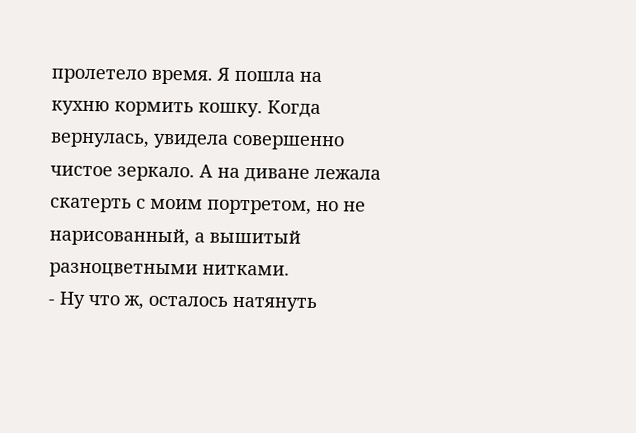пролетело время. Я пошла на кухню кормить кошку. Когда вернулась, увидела совершенно чистое зеркало. А на диване лежала скатерть с моим портретом, но не нарисованный, а вышитый разноцветными нитками.
- Ну что ж, осталось натянуть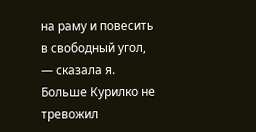на раму и повесить в свободный угол, — сказала я.
Больше Курилко не тревожил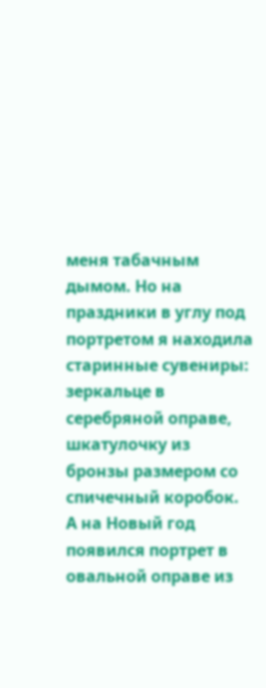меня табачным дымом. Но на праздники в углу под портретом я находила старинные сувениры: зеркальце в серебряной оправе, шкатулочку из бронзы размером со спичечный коробок. А на Новый год появился портрет в овальной оправе из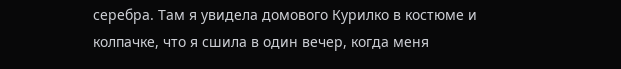серебра. Там я увидела домового Курилко в костюме и колпачке, что я сшила в один вечер, когда меня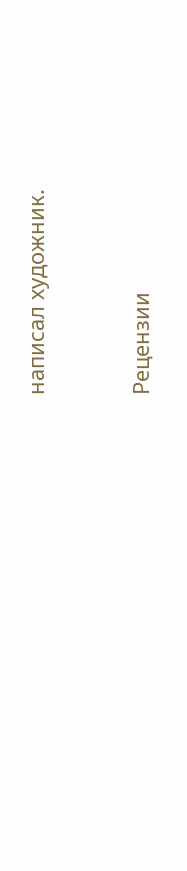написал художник.


Рецензии